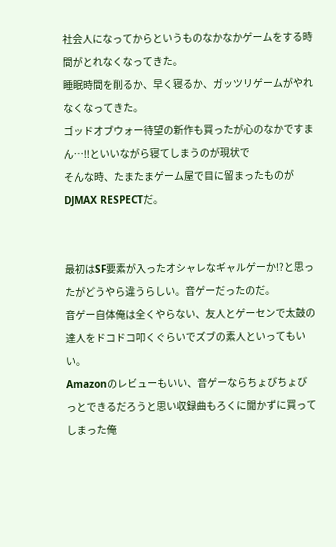社会人になってからというものなかなかゲームをする時間がとれなくなってきた。
睡眠時間を削るか、早く寝るか、ガッツリゲームがやれなくなってきた。
ゴッドオブウォー待望の新作も買ったが心のなかですまん…‼といいながら寝てしまうのが現状で
そんな時、たまたまゲーム屋で目に留まったものが
DJMAX RESPECTだ。


最初はSF要素が入ったオシャレなギャルゲーか!?と思ったがどうやら違うらしい。音ゲーだったのだ。
音ゲー自体俺は全くやらない、友人とゲーセンで太鼓の達人をドコドコ叩くぐらいでズブの素人といってもいい。
Amazonのレビューもいい、音ゲーならちょびちょびっとできるだろうと思い収録曲もろくに聞かずに買ってしまった俺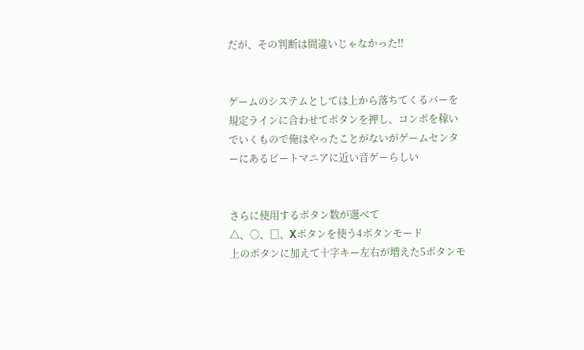だが、その判断は間違いじゃなかった‼


ゲームのシステムとしては上から落ちてくるバーを規定ラインに合わせてボタンを押し、コンボを稼いでいくもので俺はやったことがないがゲームセンターにあるビートマニアに近い音ゲーらしい


さらに使用するボタン数が選べて
△、○、□、Xボタンを使う4ボタンモード
上のボタンに加えて十字キー左右が増えた5ボタンモ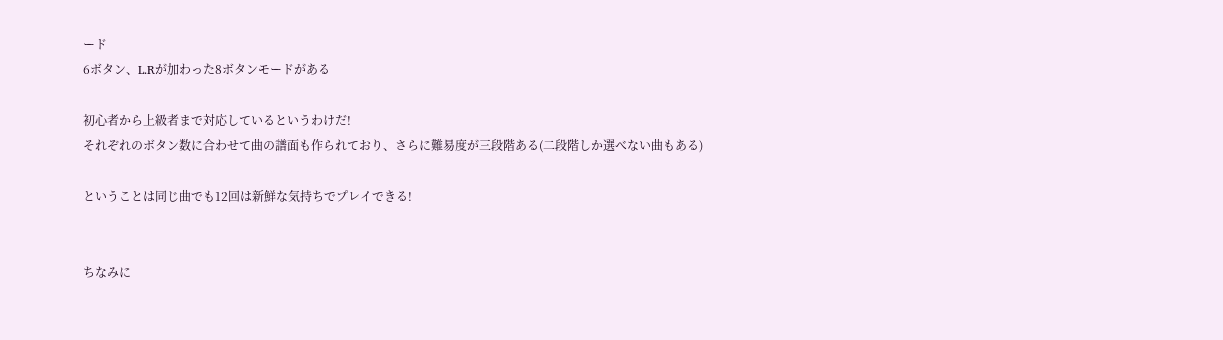ード
6ボタン、L.Rが加わった8ボタンモードがある

初心者から上級者まで対応しているというわけだ!
それぞれのボタン数に合わせて曲の譜面も作られており、さらに難易度が三段階ある(二段階しか選べない曲もある)

ということは同じ曲でも12回は新鮮な気持ちでプレイできる!


ちなみに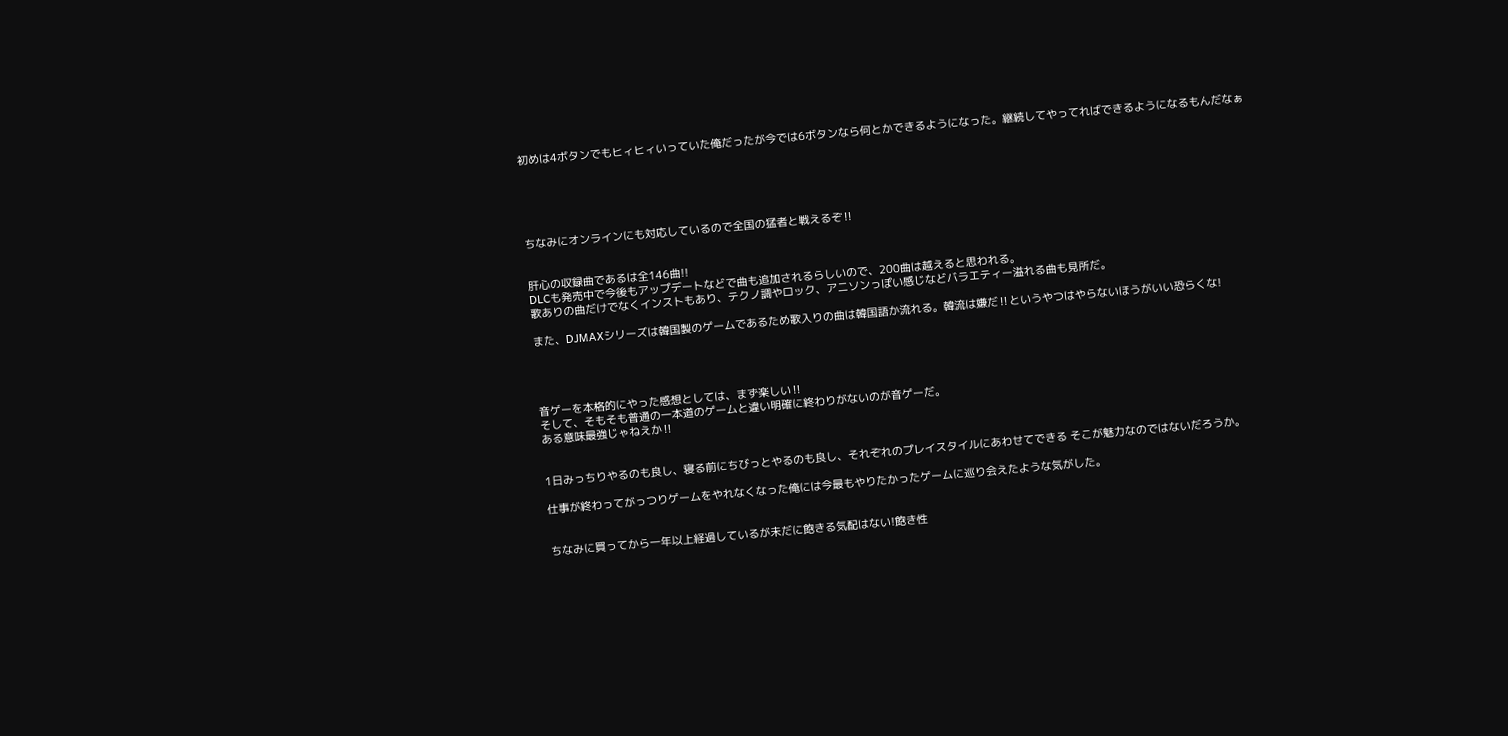初めは4ボタンでもヒィヒィいっていた俺だったが今では6ボタンなら何とかできるようになった。継続してやってればできるようになるもんだなぁ





ちなみにオンラインにも対応しているので全国の猛者と戦えるぞ‼


肝心の収録曲であるは全146曲!!
DLCも発売中で今後もアップデートなどで曲も追加されるらしいので、200曲は越えると思われる。
歌ありの曲だけでなくインストもあり、テクノ調やロック、アニソンっぽい感じなどバラエティー溢れる曲も見所だ。

また、DJMAXシリーズは韓国製のゲームであるため歌入りの曲は韓国語か流れる。韓流は嫌だ‼というやつはやらないほうがいい恐らくな!




音ゲーを本格的にやった感想としては、まず楽しい‼
そして、そもそも普通の一本道のゲームと違い明確に終わりがないのが音ゲーだ。
ある意味最強じゃねえか‼


1日みっちりやるのも良し、寝る前にちびっとやるのも良し、それぞれのプレイスタイルにあわせてできる そこが魅力なのではないだろうか。

仕事が終わってがっつりゲームをやれなくなった俺には今最もやりたかったゲームに巡り会えたような気がした。


ちなみに買ってから一年以上経過しているが未だに飽きる気配はない!飽き性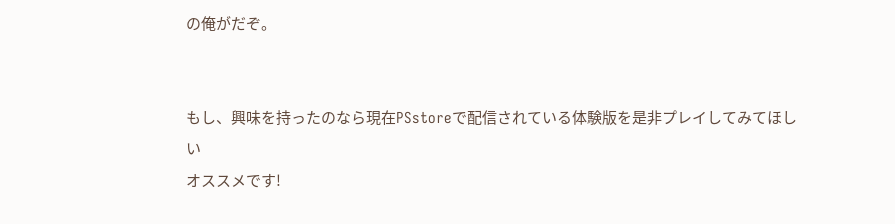の俺がだぞ。


もし、興味を持ったのなら現在PSstoreで配信されている体験版を是非プレイしてみてほしい
オススメです!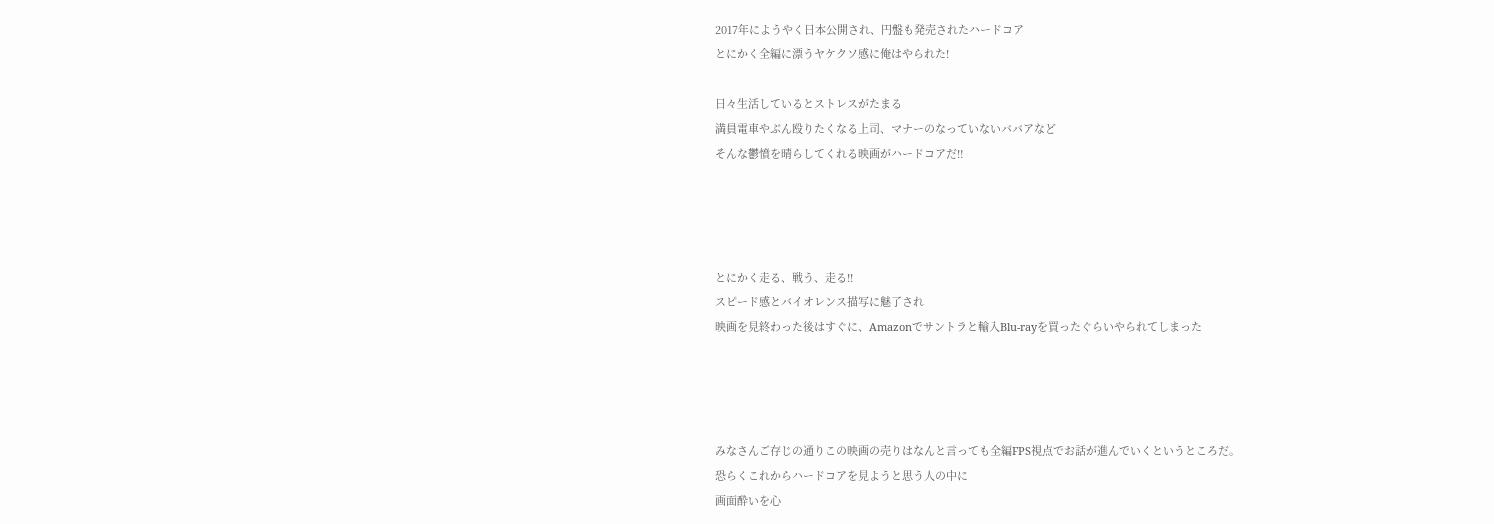2017年にようやく日本公開され、円盤も発売されたハードコア
とにかく全編に漂うヤケクソ感に俺はやられた!

日々生活しているとストレスがたまる
満員電車やぶん殴りたくなる上司、マナーのなっていないババアなど
そんな鬱憤を晴らしてくれる映画がハードコアだ‼




とにかく走る、戦う、走る!!
スピード感とバイオレンス描写に魅了され
映画を見終わった後はすぐに、Amazonでサントラと輸入Blu-rayを買ったぐらいやられてしまった




みなさんご存じの通りこの映画の売りはなんと言っても全編FPS視点でお話が進んでいくというところだ。
恐らくこれからハードコアを見ようと思う人の中に
画面酔いを心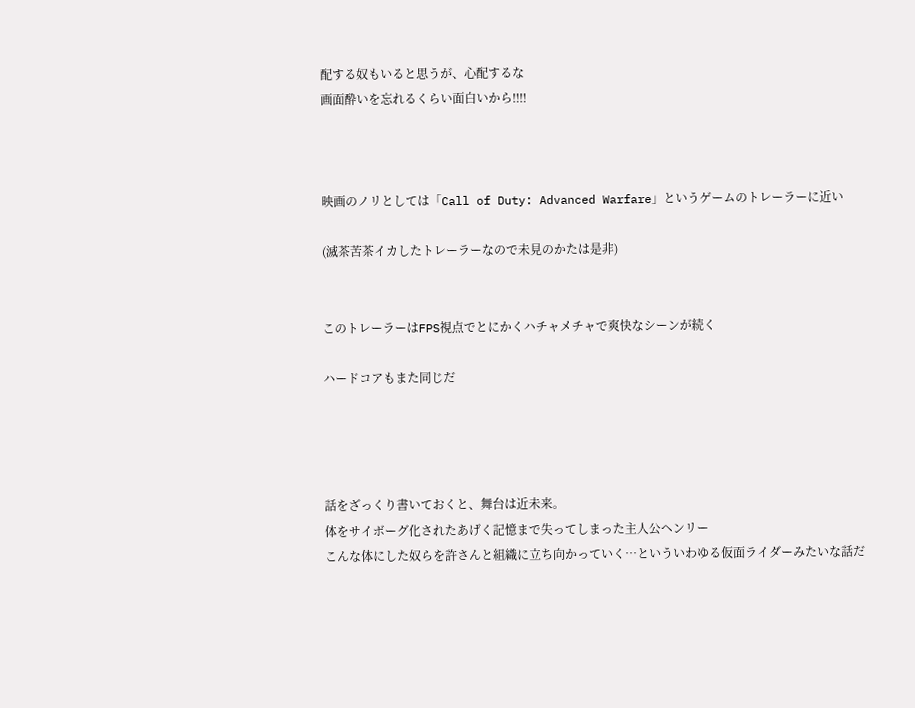配する奴もいると思うが、心配するな
画面酔いを忘れるくらい面白いから‼‼



映画のノリとしては「Call of Duty: Advanced Warfare」というゲームのトレーラーに近い

(滅茶苦茶イカしたトレーラーなので未見のかたは是非)


このトレーラーはFPS視点でとにかくハチャメチャで爽快なシーンが続く

ハードコアもまた同じだ




話をざっくり書いておくと、舞台は近未来。
体をサイボーグ化されたあげく記憶まで失ってしまった主人公ヘンリー
こんな体にした奴らを許さんと組織に立ち向かっていく…といういわゆる仮面ライダーみたいな話だ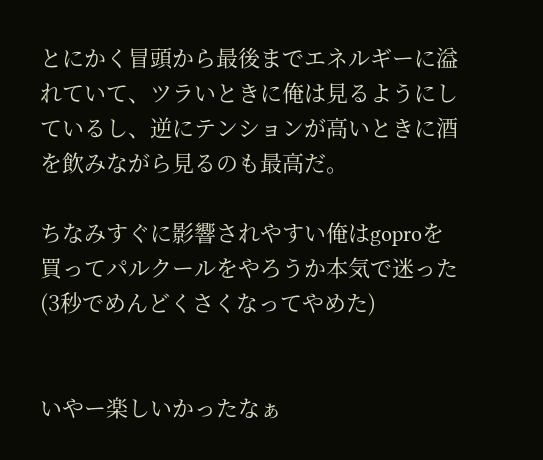とにかく冒頭から最後までエネルギーに溢れていて、ツラいときに俺は見るようにしているし、逆にテンションが高いときに酒を飲みながら見るのも最高だ。

ちなみすぐに影響されやすい俺はgoproを買ってパルクールをやろうか本気で迷った(3秒でめんどくさくなってやめた)


いやー楽しいかったなぁ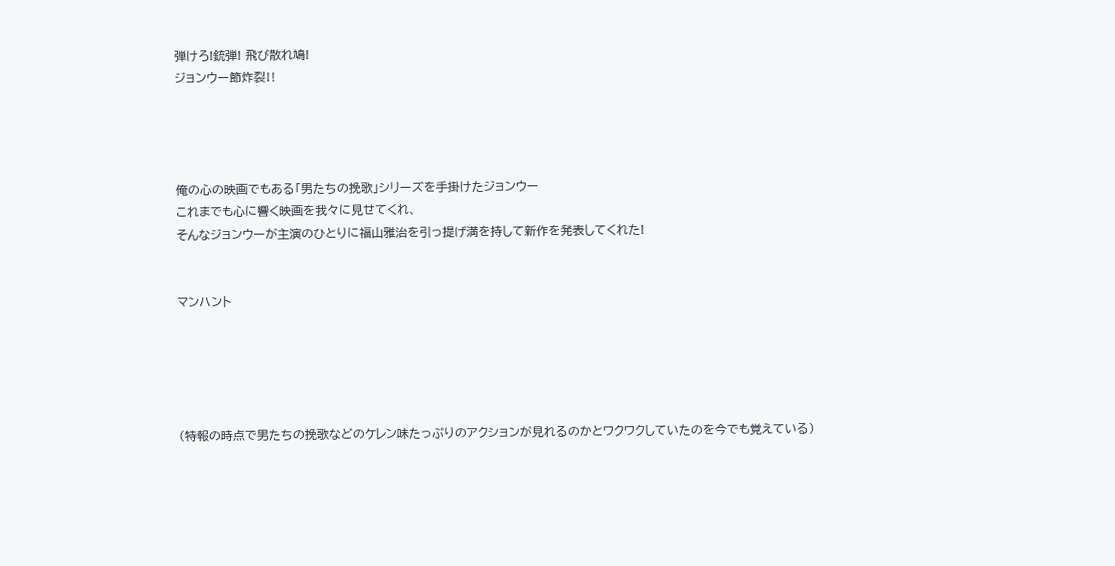弾けろ!銃弾! 飛び散れ鳩!
ジョンウー節炸裂‼




俺の心の映画でもある「男たちの挽歌」シリーズを手掛けたジョンウー
これまでも心に響く映画を我々に見せてくれ、
そんなジョンウーが主演のひとりに福山雅治を引っ提げ満を持して新作を発表してくれた!


マンハント





(特報の時点で男たちの挽歌などのケレン味たっぷりのアクションが見れるのかとワクワクしていたのを今でも覚えている)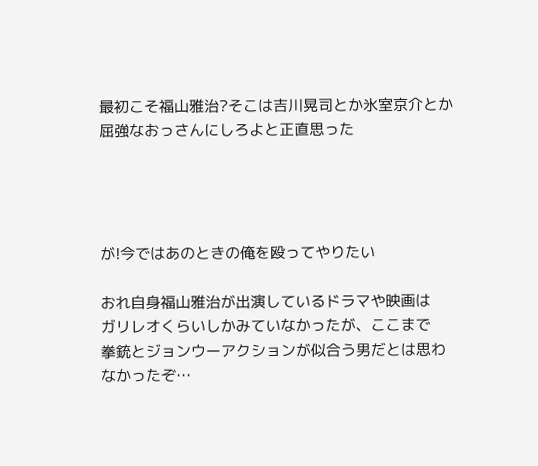最初こそ福山雅治?そこは吉川晃司とか氷室京介とか屈強なおっさんにしろよと正直思った




が!今ではあのときの俺を殴ってやりたい

おれ自身福山雅治が出演しているドラマや映画は
ガリレオくらいしかみていなかったが、ここまで
拳銃とジョンウーアクションが似合う男だとは思わなかったぞ…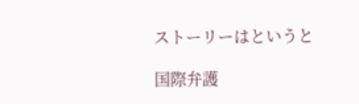ストーリーはというと

国際弁護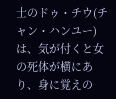士のドゥ・チウ(チャン・ハンユー)は、気が付くと女の死体が横にあり、身に覚えの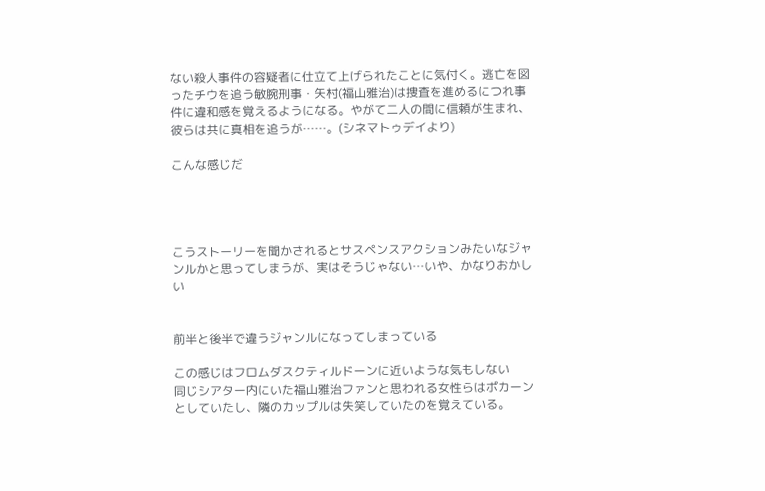ない殺人事件の容疑者に仕立て上げられたことに気付く。逃亡を図ったチウを追う敏腕刑事・矢村(福山雅治)は捜査を進めるにつれ事件に違和感を覚えるようになる。やがて二人の間に信頼が生まれ、彼らは共に真相を追うが……。(シネマトゥデイより)

こんな感じだ




こうストーリーを聞かされるとサスペンスアクションみたいなジャンルかと思ってしまうが、実はそうじゃない…いや、かなりおかしい


前半と後半で違うジャンルになってしまっている

この感じはフロムダスクティルドーンに近いような気もしない
同じシアター内にいた福山雅治ファンと思われる女性らはポカーンとしていたし、隣のカップルは失笑していたのを覚えている。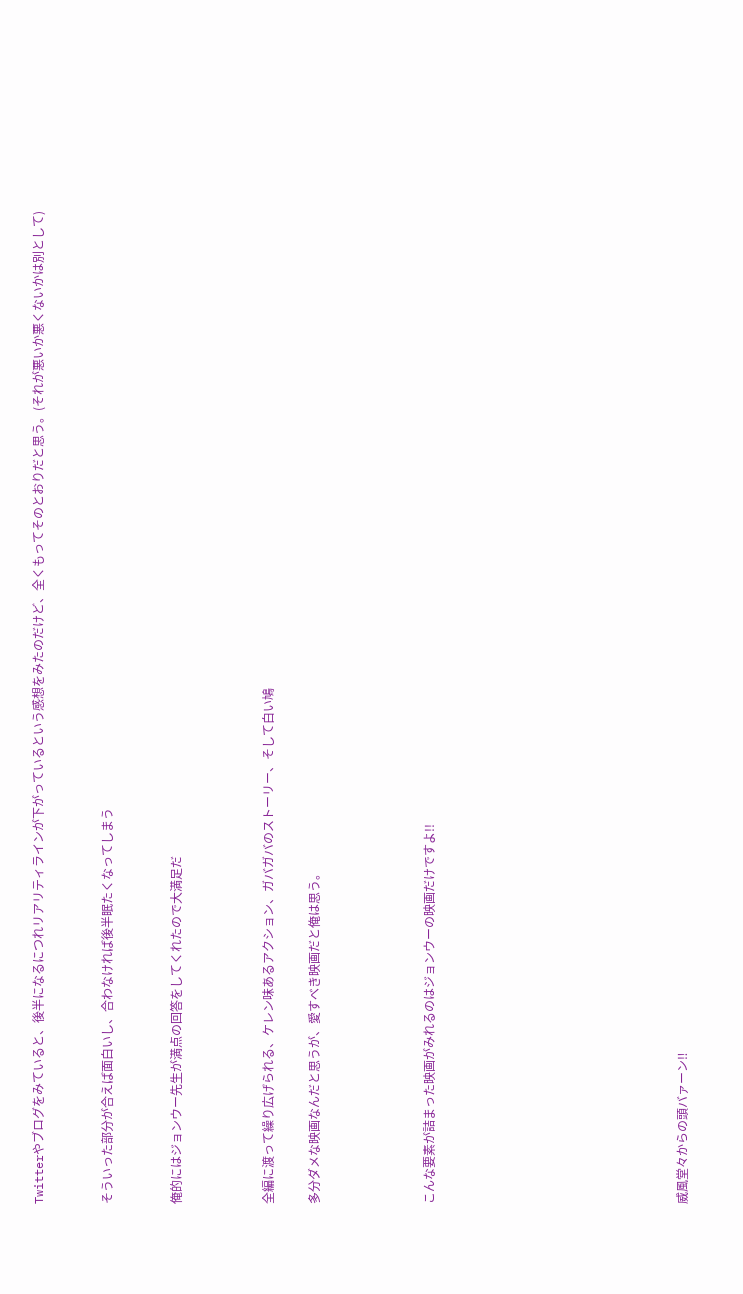Twitterやブログをみていると、後半になるにつれリアリティラインが下がっているという感想をみたのだけど、全くもってそのとおりだと思う。(それが悪いか悪くないかは別として)


そういった部分が合えば面白いし、合わなければ後半眠たくなってしまう


俺的にはジョンウー先生が満点の回答をしてくれたので大満足だ



全編に渡って繰り広げられる、ケレン味あるアクション、ガバガバのストーリー、そして白い鳩

多分ダメな映画なんだと思うが、愛すべき映画だと俺は思う。




こんな要素が詰まった映画がみれるのはジョンウーの映画だけですよ!!










威風堂々からの頭バァーン‼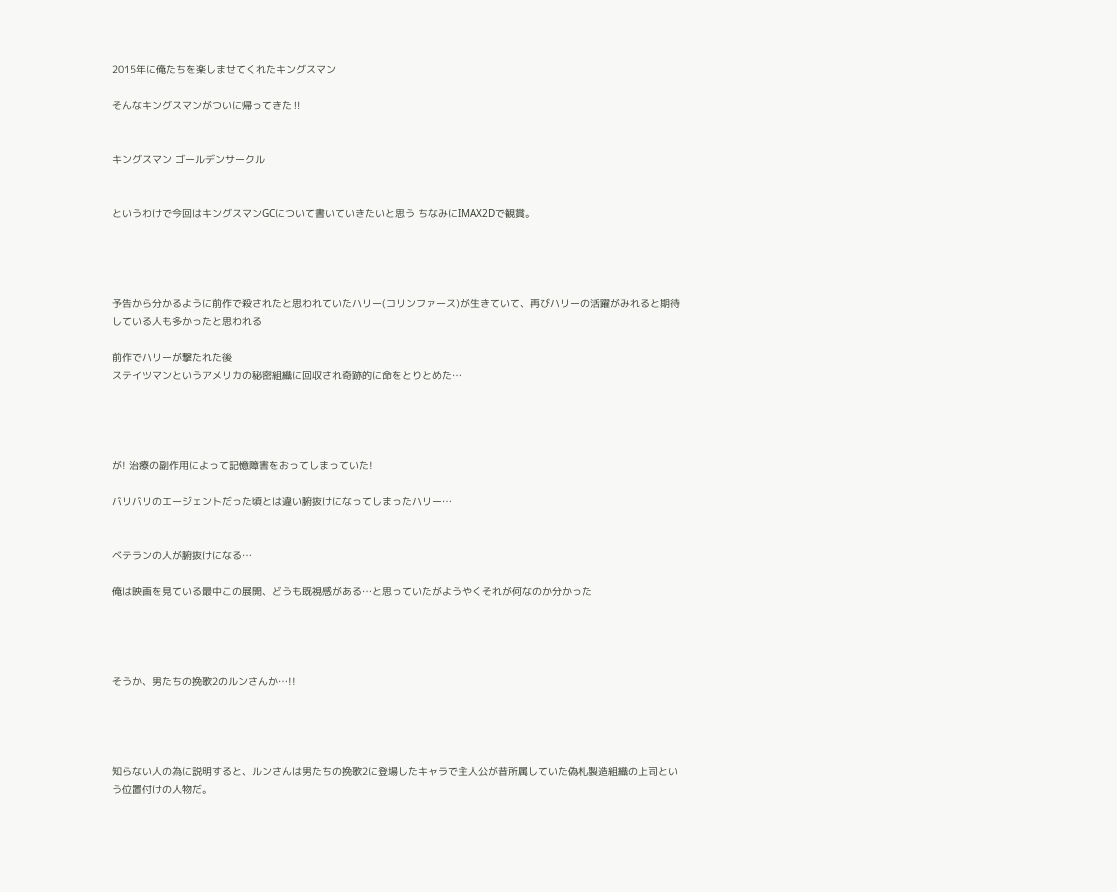2015年に俺たちを楽しませてくれたキングスマン

そんなキングスマンがついに帰ってきた‼


キングスマン ゴールデンサークル


というわけで今回はキングスマンGCについて書いていきたいと思う ちなみにIMAX2Dで観賞。




予告から分かるように前作で殺されたと思われていたハリー(コリンファース)が生きていて、再びハリーの活躍がみれると期待している人も多かったと思われる

前作でハリーが撃たれた後
ステイツマンというアメリカの秘密組織に回収され奇跡的に命をとりとめた…




が! 治療の副作用によって記憶障害をおってしまっていた!

バリバリのエージェントだった頃とは違い腑抜けになってしまったハリー…


ベテランの人が腑抜けになる…

俺は映画を見ている最中この展開、どうも既視感がある…と思っていたがようやくそれが何なのか分かった




そうか、男たちの挽歌2のルンさんか…!!




知らない人の為に説明すると、ルンさんは男たちの挽歌2に登場したキャラで主人公が昔所属していた偽札製造組織の上司という位置付けの人物だ。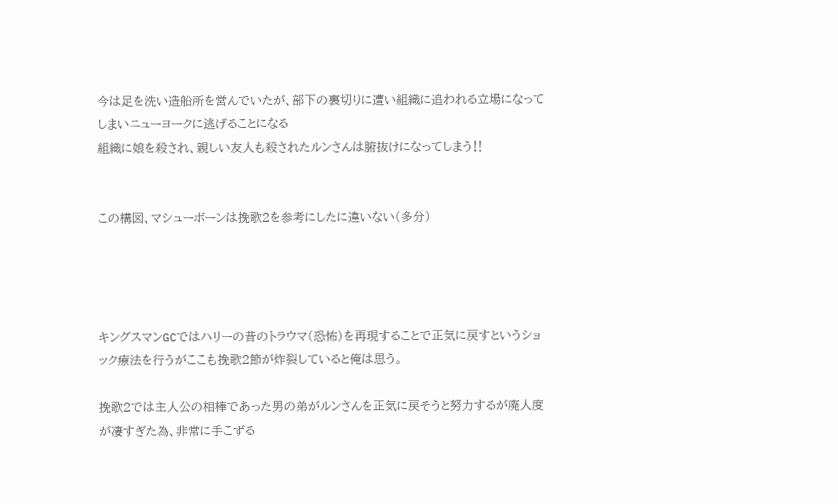今は足を洗い造船所を営んでいたが、部下の裏切りに遭い組織に追われる立場になってしまいニューヨークに逃げることになる
組織に娘を殺され、親しい友人も殺されたルンさんは腑抜けになってしまう‼


この構図、マシューボーンは挽歌2を参考にしたに違いない(多分)




キングスマンGCではハリーの昔のトラウマ(恐怖)を再現することで正気に戻すというショック療法を行うがここも挽歌2節が炸裂していると俺は思う。

挽歌2では主人公の相棒であった男の弟がルンさんを正気に戻そうと努力するが廃人度が凄すぎた為、非常に手こずる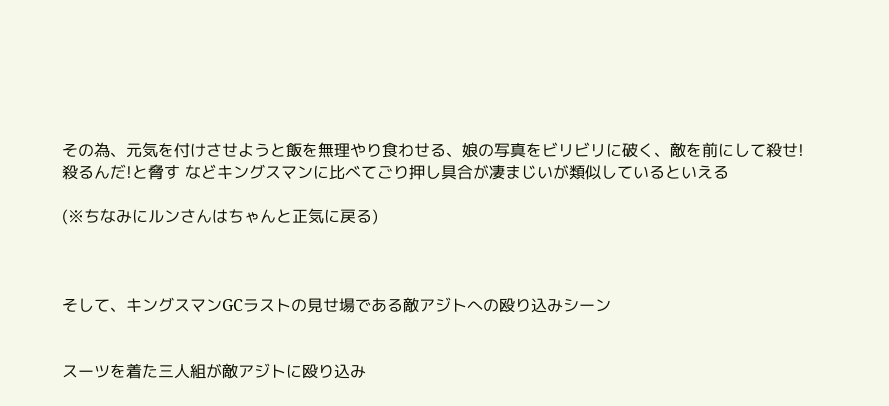その為、元気を付けさせようと飯を無理やり食わせる、娘の写真をビリビリに破く、敵を前にして殺せ!殺るんだ!と脅す などキングスマンに比べてごり押し具合が凄まじいが類似しているといえる

(※ちなみにルンさんはちゃんと正気に戻る)



そして、キングスマンGCラストの見せ場である敵アジトへの殴り込みシーン


スーツを着た三人組が敵アジトに殴り込み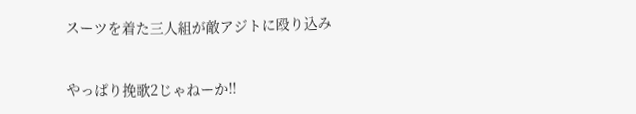スーツを着た三人組が敵アジトに殴り込み


やっぱり挽歌2じゃねーか‼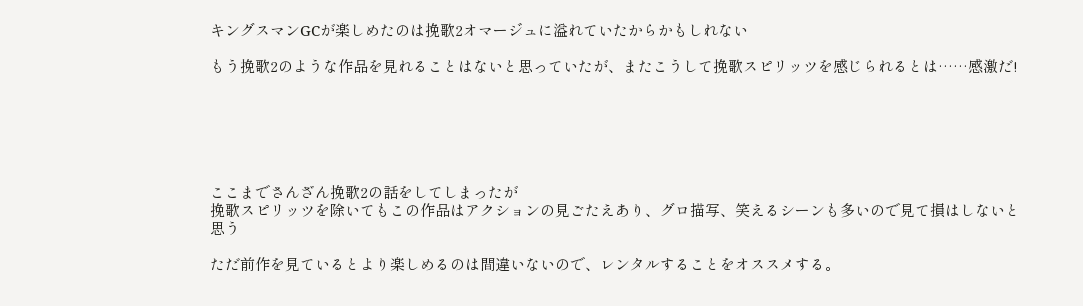キングスマンGCが楽しめたのは挽歌2オマージュに溢れていたからかもしれない

もう挽歌2のような作品を見れることはないと思っていたが、またこうして挽歌スピリッツを感じられるとは……感激だ!






ここまでさんざん挽歌2の話をしてしまったが
挽歌スピリッツを除いてもこの作品はアクションの見ごたえあり、グロ描写、笑えるシーンも多いので見て損はしないと思う

ただ前作を見ているとより楽しめるのは間違いないので、レンタルすることをオススメする。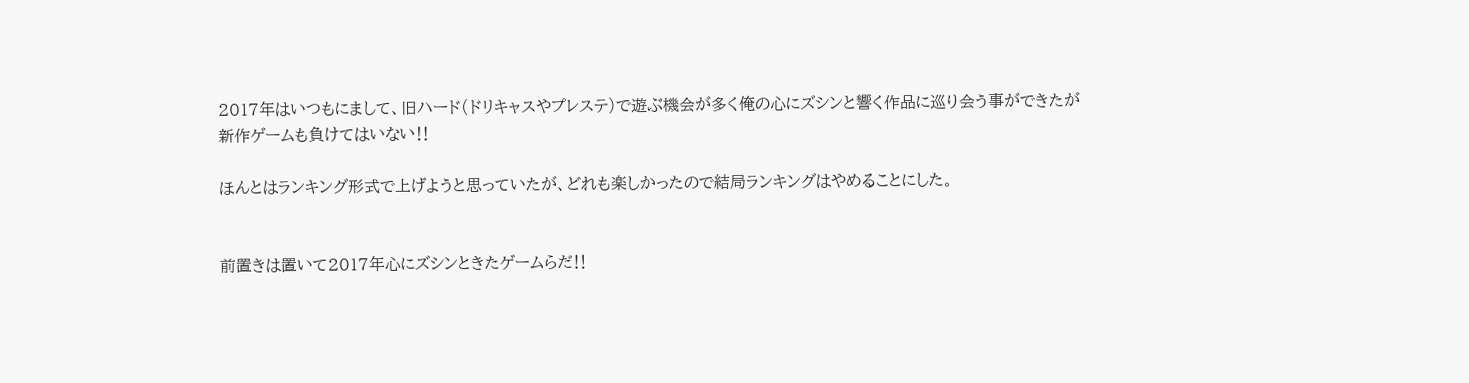2017年はいつもにまして、旧ハード(ドリキャスやプレステ)で遊ぶ機会が多く俺の心にズシンと響く作品に巡り会う事ができたが
新作ゲームも負けてはいない‼

ほんとはランキング形式で上げようと思っていたが、どれも楽しかったので結局ランキングはやめることにした。


前置きは置いて2017年心にズシンときたゲームらだ‼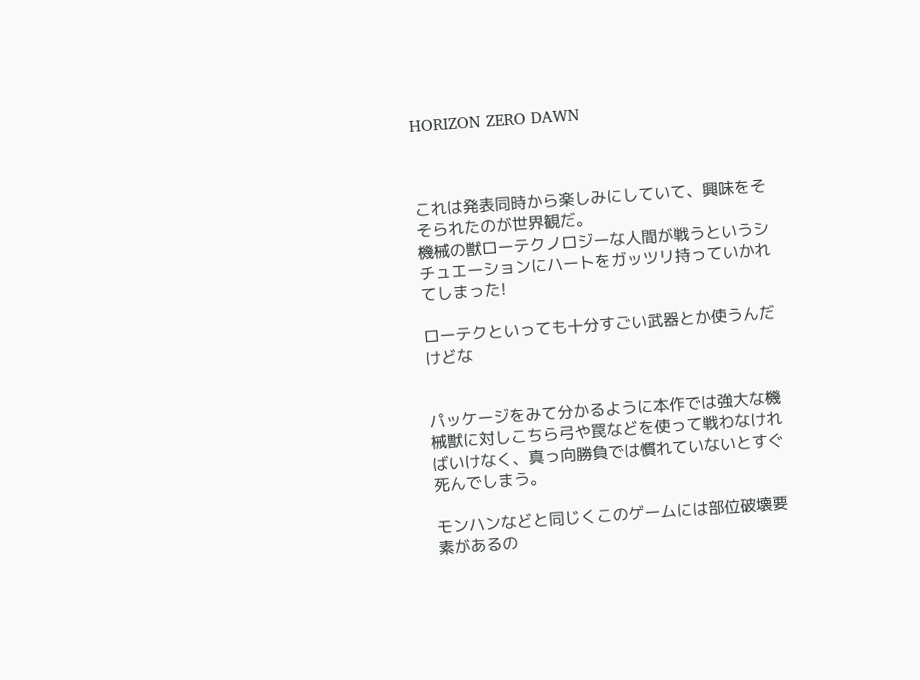HORIZON ZERO DAWN



これは発表同時から楽しみにしていて、興味をそそられたのが世界観だ。
機械の獣ローテクノロジーな人間が戦うというシチュエーションにハートをガッツリ持っていかれてしまった!

ローテクといっても十分すごい武器とか使うんだけどな


パッケージをみて分かるように本作では強大な機械獣に対しこちら弓や罠などを使って戦わなければいけなく、真っ向勝負では慣れていないとすぐ死んでしまう。

モンハンなどと同じくこのゲームには部位破壊要素があるの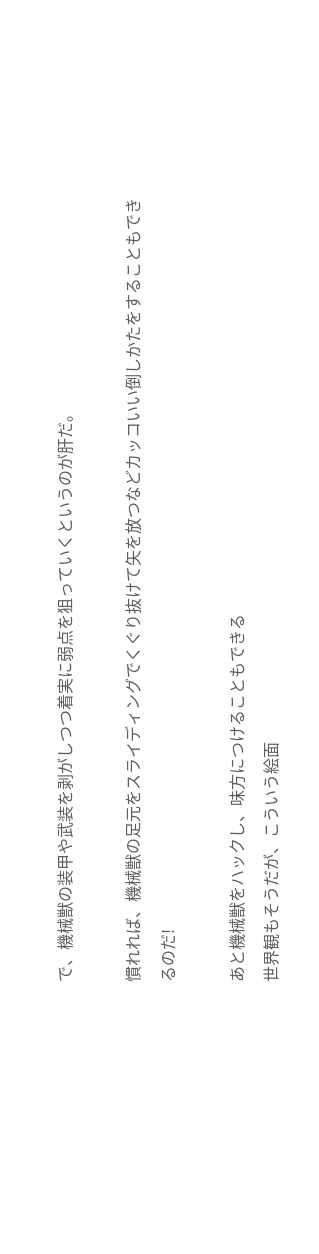で、機械獣の装甲や武装を剥がしつつ着実に弱点を狙っていくというのが肝だ。

慣れれば、機械獣の足元をスライディングでくぐり抜けて矢を放つなどカッコいい倒しかたをすることもできるのだ!

あと機械獣をハックし、味方につけることもできる
世界観もそうだが、こういう絵面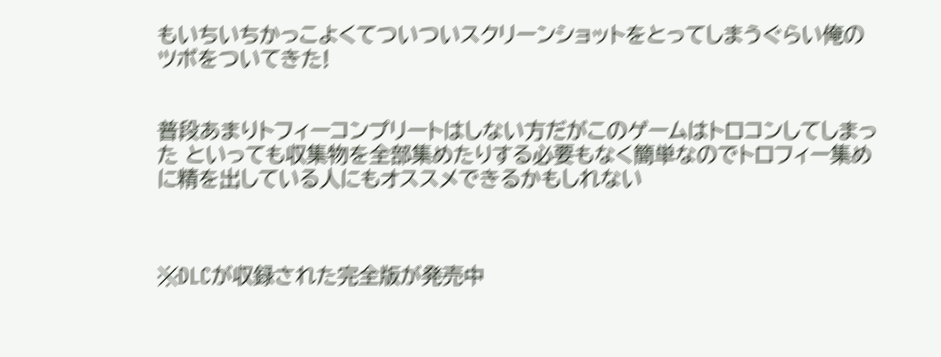もいちいちかっこよくてついついスクリーンショットをとってしまうぐらい俺のツボをついてきた!


普段あまりトフィーコンプリートはしない方だがこのゲームはトロコンしてしまった といっても収集物を全部集めたりする必要もなく簡単なのでトロフィー集めに精を出している人にもオススメできるかもしれない



※DLCが収録された完全版が発売中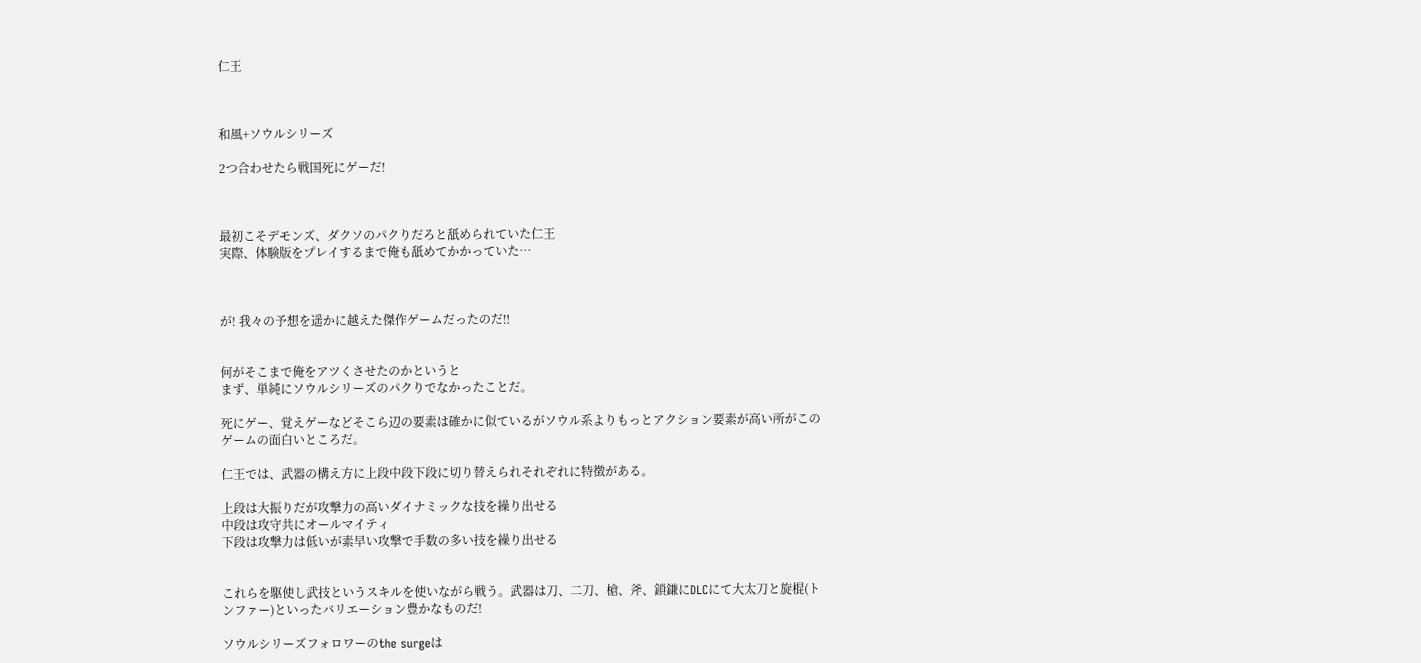仁王



和風+ソウルシリーズ

2つ合わせたら戦国死にゲーだ!



最初こそデモンズ、ダクソのパクりだろと舐められていた仁王
実際、体験版をプレイするまで俺も舐めてかかっていた…



が! 我々の予想を遥かに越えた傑作ゲームだったのだ‼


何がそこまで俺をアツくさせたのかというと
まず、単純にソウルシリーズのパクりでなかったことだ。

死にゲー、覚えゲーなどそこら辺の要素は確かに似ているがソウル系よりもっとアクション要素が高い所がこのゲームの面白いところだ。

仁王では、武器の構え方に上段中段下段に切り替えられそれぞれに特徴がある。

上段は大振りだが攻撃力の高いダイナミックな技を繰り出せる
中段は攻守共にオールマイティ
下段は攻撃力は低いが素早い攻撃で手数の多い技を繰り出せる


これらを駆使し武技というスキルを使いながら戦う。武器は刀、二刀、槍、斧、鎖鎌にDLCにて大太刀と旋棍(トンファー)といったバリエーション豊かなものだ!

ソウルシリーズフォロワーのthe surgeは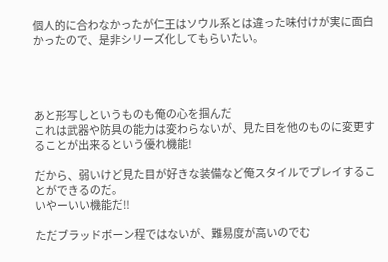個人的に合わなかったが仁王はソウル系とは違った味付けが実に面白かったので、是非シリーズ化してもらいたい。




あと形写しというものも俺の心を掴んだ
これは武器や防具の能力は変わらないが、見た目を他のものに変更することが出来るという優れ機能!

だから、弱いけど見た目が好きな装備など俺スタイルでプレイすることができるのだ。
いやーいい機能だ‼

ただブラッドボーン程ではないが、難易度が高いのでむ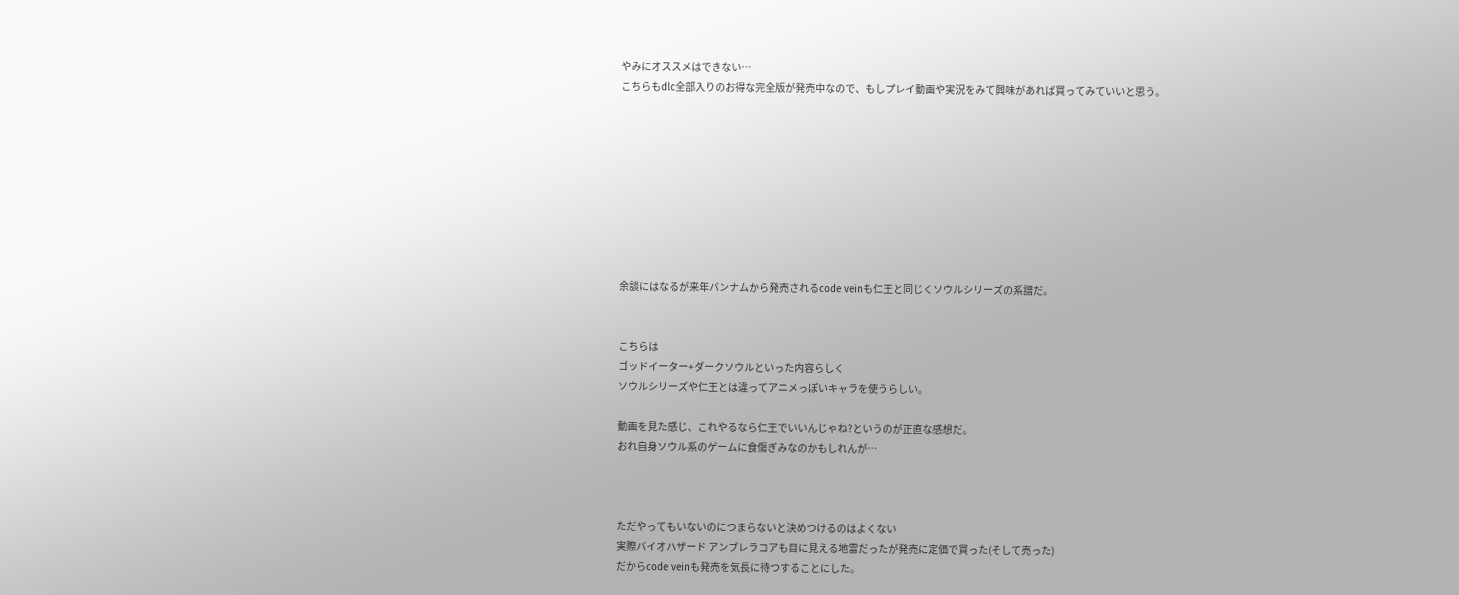やみにオススメはできない…
こちらもdlc全部入りのお得な完全版が発売中なので、もしプレイ動画や実況をみて興味があれば買ってみていいと思う。









余談にはなるが来年バンナムから発売されるcode veinも仁王と同じくソウルシリーズの系譜だ。


こちらは
ゴッドイーター+ダークソウルといった内容らしく
ソウルシリーズや仁王とは違ってアニメっぽいキャラを使うらしい。

動画を見た感じ、これやるなら仁王でいいんじゃね?というのが正直な感想だ。
おれ自身ソウル系のゲームに食傷ぎみなのかもしれんが…



ただやってもいないのにつまらないと決めつけるのはよくない
実際バイオハザード アンブレラコアも目に見える地雷だったが発売に定価で買った(そして売った)
だからcode veinも発売を気長に待つすることにした。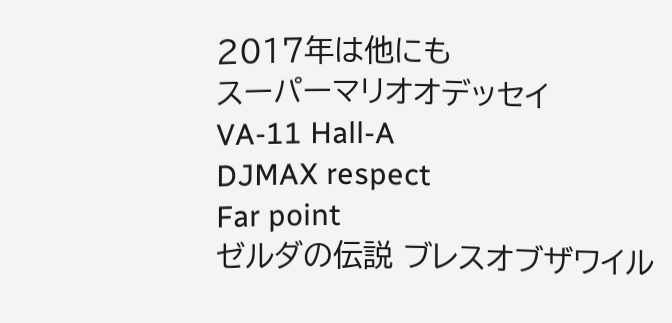2017年は他にも
スーパーマリオオデッセイ
VA-11 Hall-A
DJMAX respect
Far point
ゼルダの伝説 ブレスオブザワイル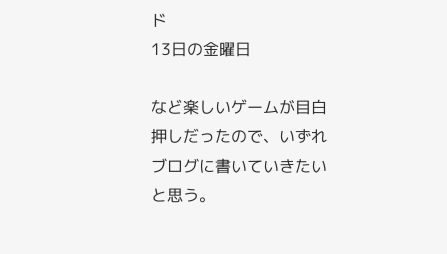ド
13日の金曜日

など楽しいゲームが目白押しだったので、いずれブログに書いていきたいと思う。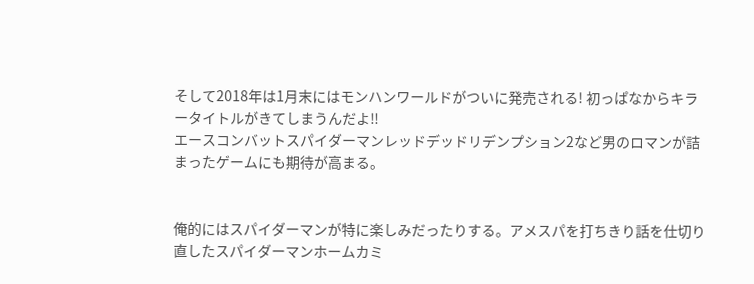そして2018年は1月末にはモンハンワールドがついに発売される! 初っぱなからキラータイトルがきてしまうんだよ‼
エースコンバットスパイダーマンレッドデッドリデンプション2など男のロマンが詰まったゲームにも期待が高まる。


俺的にはスパイダーマンが特に楽しみだったりする。アメスパを打ちきり話を仕切り直したスパイダーマンホームカミ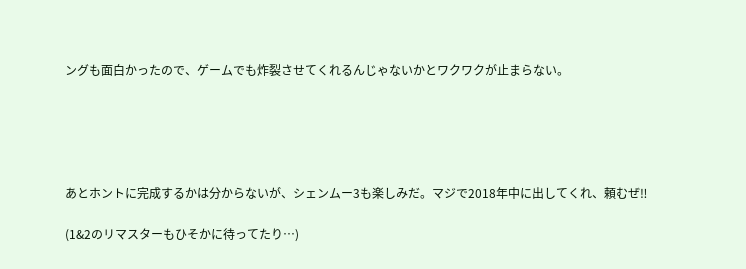ングも面白かったので、ゲームでも炸裂させてくれるんじゃないかとワクワクが止まらない。





あとホントに完成するかは分からないが、シェンムー3も楽しみだ。マジで2018年中に出してくれ、頼むぜ‼

(1&2のリマスターもひそかに待ってたり…)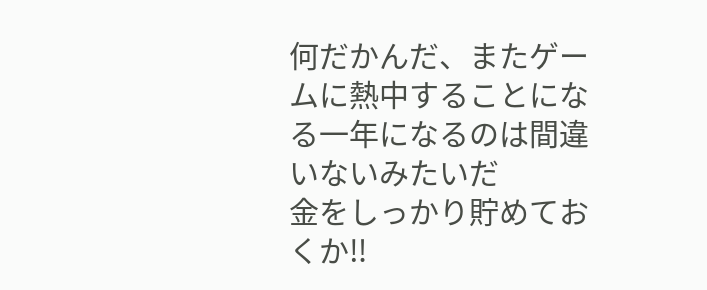何だかんだ、またゲームに熱中することになる一年になるのは間違いないみたいだ
金をしっかり貯めておくか‼